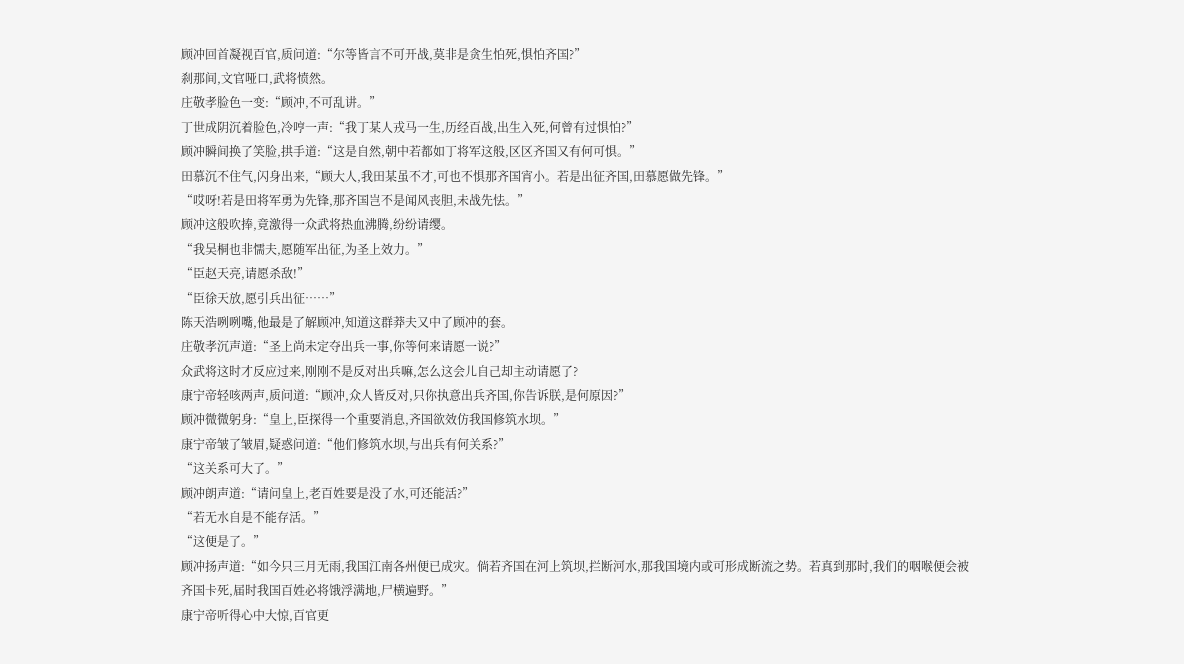顾冲回首凝视百官,质问道:“尔等皆言不可开战,莫非是贪生怕死,惧怕齐国?”
刹那间,文官哑口,武将愤然。
庄敬孝脸色一变:“顾冲,不可乱讲。”
丁世成阴沉着脸色,冷哼一声:“我丁某人戎马一生,历经百战,出生入死,何曾有过惧怕?”
顾冲瞬间换了笑脸,拱手道:“这是自然,朝中若都如丁将军这般,区区齐国又有何可惧。”
田慕沉不住气,闪身出来,“顾大人,我田某虽不才,可也不惧那齐国宵小。若是出征齐国,田慕愿做先锋。”
“哎呀!若是田将军勇为先锋,那齐国岂不是闻风丧胆,未战先怯。”
顾冲这般吹捧,竟激得一众武将热血沸腾,纷纷请缨。
“我吴桐也非懦夫,愿随军出征,为圣上效力。”
“臣赵天亮,请愿杀敌!”
“臣徐天放,愿引兵出征……”
陈天浩咧咧嘴,他最是了解顾冲,知道这群莽夫又中了顾冲的套。
庄敬孝沉声道:“圣上尚未定夺出兵一事,你等何来请愿一说?”
众武将这时才反应过来,刚刚不是反对出兵嘛,怎么这会儿自己却主动请愿了?
康宁帝轻咳两声,质问道:“顾冲,众人皆反对,只你执意出兵齐国,你告诉朕,是何原因?”
顾冲微微躬身:“皇上,臣探得一个重要消息,齐国欲效仿我国修筑水坝。”
康宁帝皱了皱眉,疑惑问道:“他们修筑水坝,与出兵有何关系?”
“这关系可大了。”
顾冲朗声道:“请问皇上,老百姓要是没了水,可还能活?”
“若无水自是不能存活。”
“这便是了。”
顾冲扬声道:“如今只三月无雨,我国江南各州便已成灾。倘若齐国在河上筑坝,拦断河水,那我国境内或可形成断流之势。若真到那时,我们的咽喉便会被齐国卡死,届时我国百姓必将饿浮满地,尸横遍野。”
康宁帝听得心中大惊,百官更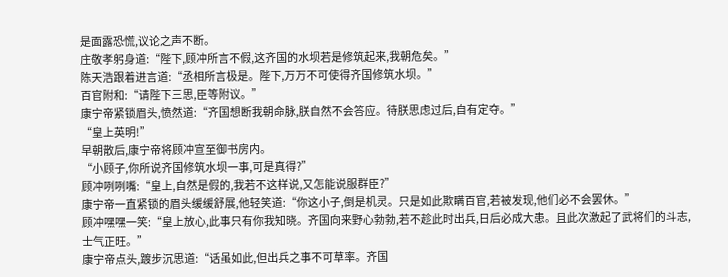是面露恐慌,议论之声不断。
庄敬孝躬身道:“陛下,顾冲所言不假,这齐国的水坝若是修筑起来,我朝危矣。”
陈天浩跟着进言道:“丞相所言极是。陛下,万万不可使得齐国修筑水坝。”
百官附和:“请陛下三思,臣等附议。”
康宁帝紧锁眉头,愤然道:“齐国想断我朝命脉,朕自然不会答应。待朕思虑过后,自有定夺。”
“皇上英明!”
早朝散后,康宁帝将顾冲宣至御书房内。
“小顾子,你所说齐国修筑水坝一事,可是真得?”
顾冲咧咧嘴:“皇上,自然是假的,我若不这样说,又怎能说服群臣?”
康宁帝一直紧锁的眉头缓缓舒展,他轻笑道:“你这小子,倒是机灵。只是如此欺瞒百官,若被发现,他们必不会罢休。”
顾冲嘿嘿一笑:“皇上放心,此事只有你我知晓。齐国向来野心勃勃,若不趁此时出兵,日后必成大患。且此次激起了武将们的斗志,士气正旺。”
康宁帝点头,踱步沉思道:“话虽如此,但出兵之事不可草率。齐国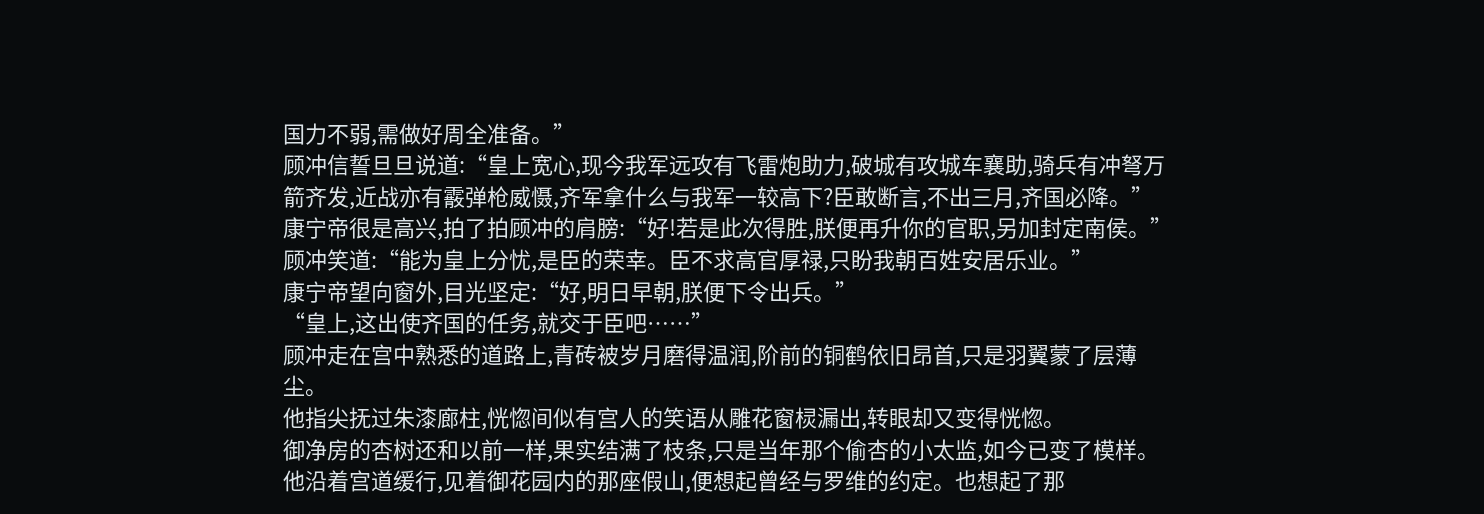国力不弱,需做好周全准备。”
顾冲信誓旦旦说道:“皇上宽心,现今我军远攻有飞雷炮助力,破城有攻城车襄助,骑兵有冲弩万箭齐发,近战亦有霰弹枪威慑,齐军拿什么与我军一较高下?臣敢断言,不出三月,齐国必降。”
康宁帝很是高兴,拍了拍顾冲的肩膀:“好!若是此次得胜,朕便再升你的官职,另加封定南侯。”
顾冲笑道:“能为皇上分忧,是臣的荣幸。臣不求高官厚禄,只盼我朝百姓安居乐业。”
康宁帝望向窗外,目光坚定:“好,明日早朝,朕便下令出兵。”
“皇上,这出使齐国的任务,就交于臣吧……”
顾冲走在宫中熟悉的道路上,青砖被岁月磨得温润,阶前的铜鹤依旧昂首,只是羽翼蒙了层薄尘。
他指尖抚过朱漆廊柱,恍惚间似有宫人的笑语从雕花窗棂漏出,转眼却又变得恍惚。
御净房的杏树还和以前一样,果实结满了枝条,只是当年那个偷杏的小太监,如今已变了模样。
他沿着宫道缓行,见着御花园内的那座假山,便想起曾经与罗维的约定。也想起了那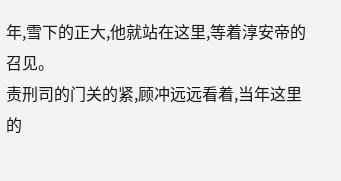年,雪下的正大,他就站在这里,等着淳安帝的召见。
责刑司的门关的紧,顾冲远远看着,当年这里的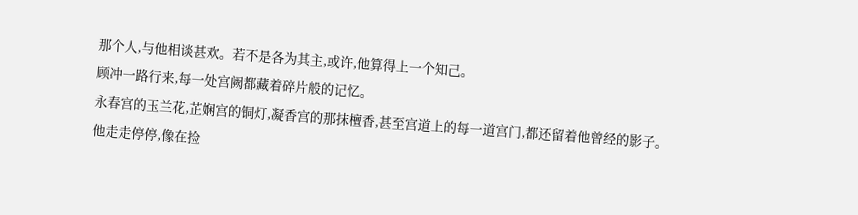那个人,与他相谈甚欢。若不是各为其主,或许,他算得上一个知己。
顾冲一路行来,每一处宫阙都藏着碎片般的记忆。
永春宫的玉兰花,芷娴宫的铜灯,凝香宫的那抹檀香,甚至宫道上的每一道宫门,都还留着他曾经的影子。
他走走停停,像在捡